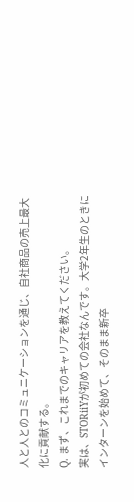人と人とのコミュニケーションを通じ、自社商品の売上最大化に貢献する。
Q. まず、これまでのキャリアを教えてください。
実は、STORiiYが初めての会社なんです。大学2年生のときにインターンを始めて、そのまま新卒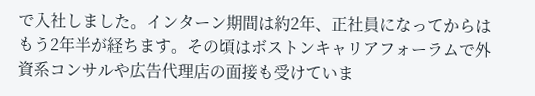で入社しました。インターン期間は約2年、正社員になってからはもう2年半が経ちます。その頃はボストンキャリアフォーラムで外資系コンサルや広告代理店の面接も受けていま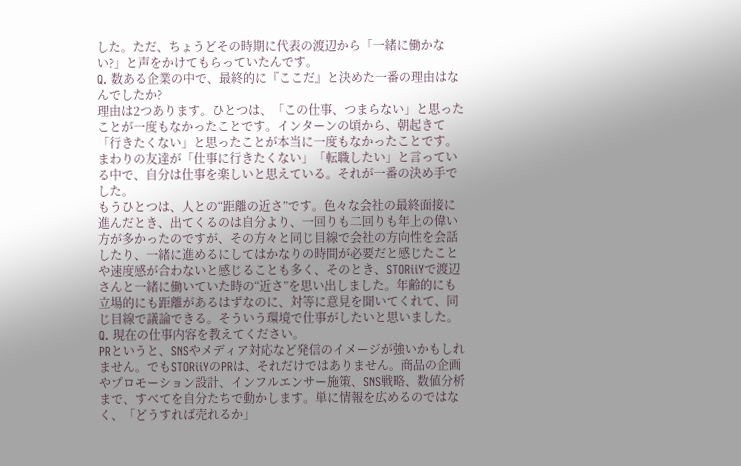した。ただ、ちょうどその時期に代表の渡辺から「一緒に働かない?」と声をかけてもらっていたんです。
Q. 数ある企業の中で、最終的に『ここだ』と決めた一番の理由はなんでしたか?
理由は2つあります。ひとつは、「この仕事、つまらない」と思ったことが一度もなかったことです。インターンの頃から、朝起きて「行きたくない」と思ったことが本当に一度もなかったことです。まわりの友達が「仕事に行きたくない」「転職したい」と言っている中で、自分は仕事を楽しいと思えている。それが一番の決め手でした。
もうひとつは、人との“距離の近さ”です。色々な会社の最終面接に進んだとき、出てくるのは自分より、一回りも二回りも年上の偉い方が多かったのですが、その方々と同じ目線で会社の方向性を会話したり、一緒に進めるにしてはかなりの時間が必要だと感じたことや速度感が合わないと感じることも多く、そのとき、STORiiYで渡辺さんと一緒に働いていた時の“近さ”を思い出しました。年齢的にも立場的にも距離があるはずなのに、対等に意見を聞いてくれて、同じ目線で議論できる。そういう環境で仕事がしたいと思いました。
Q. 現在の仕事内容を教えてください。
PRというと、SNSやメディア対応など発信のイメージが強いかもしれません。でもSTORiiYのPRは、それだけではありません。商品の企画やプロモーション設計、インフルエンサー施策、SNS戦略、数値分析まで、すべてを自分たちで動かします。単に情報を広めるのではなく、「どうすれば売れるか」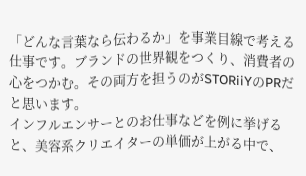「どんな言葉なら伝わるか」を事業目線で考える仕事です。ブランドの世界観をつくり、消費者の心をつかむ。その両方を担うのがSTORiiYのPRだと思います。
インフルエンサーとのお仕事などを例に挙げると、美容系クリエイターの単価が上がる中で、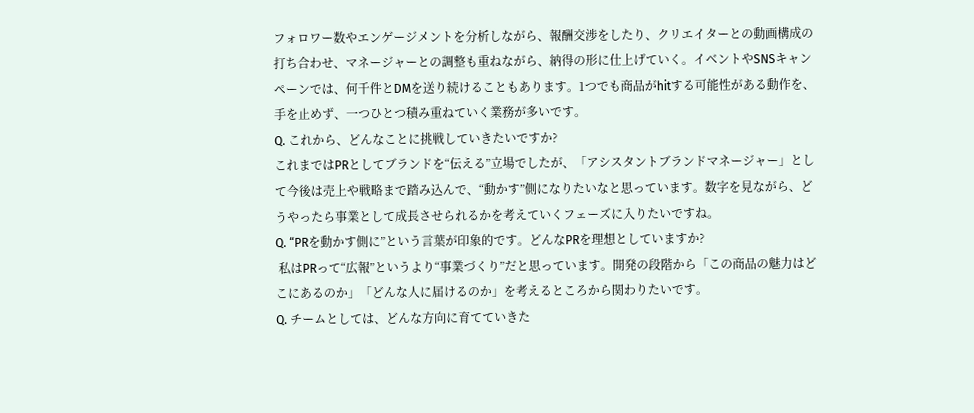フォロワー数やエンゲージメントを分析しながら、報酬交渉をしたり、クリエイターとの動画構成の打ち合わせ、マネージャーとの調整も重ねながら、納得の形に仕上げていく。イベントやSNSキャンペーンでは、何千件とDMを送り続けることもあります。1つでも商品がhitする可能性がある動作を、手を止めず、一つひとつ積み重ねていく業務が多いです。
Q. これから、どんなことに挑戦していきたいですか?
これまではPRとしてブランドを“伝える”立場でしたが、「アシスタントブランドマネージャー」として今後は売上や戦略まで踏み込んで、“動かす”側になりたいなと思っています。数字を見ながら、どうやったら事業として成長させられるかを考えていくフェーズに入りたいですね。
Q. “PRを動かす側に”という言葉が印象的です。どんなPRを理想としていますか?
 私はPRって“広報”というより“事業づくり”だと思っています。開発の段階から「この商品の魅力はどこにあるのか」「どんな人に届けるのか」を考えるところから関わりたいです。
Q. チームとしては、どんな方向に育てていきた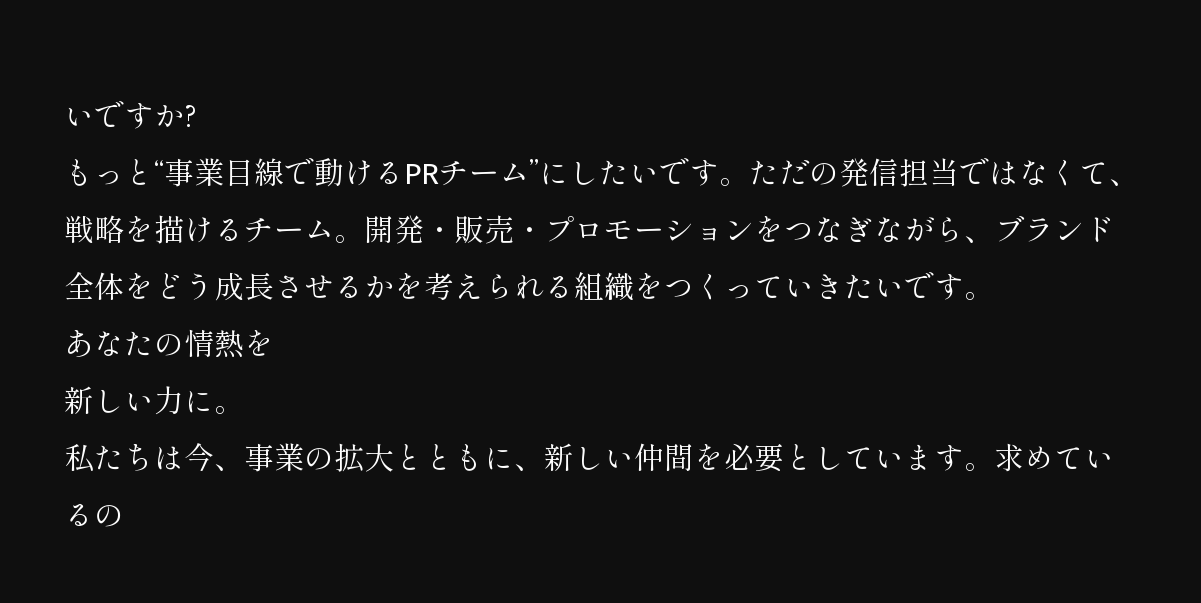いですか?
もっと“事業目線で動けるPRチーム”にしたいです。ただの発信担当ではなくて、戦略を描けるチーム。開発・販売・プロモーションをつなぎながら、ブランド全体をどう成長させるかを考えられる組織をつくっていきたいです。
あなたの情熱を
新しい力に。
私たちは今、事業の拡大とともに、新しい仲間を必要としています。求めているの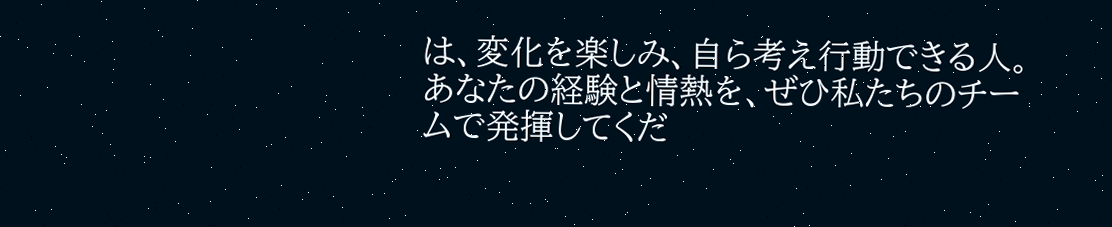は、変化を楽しみ、自ら考え行動できる人。あなたの経験と情熱を、ぜひ私たちのチームで発揮してくだ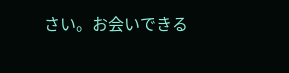さい。お会いできる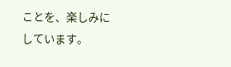ことを、楽しみにしています。